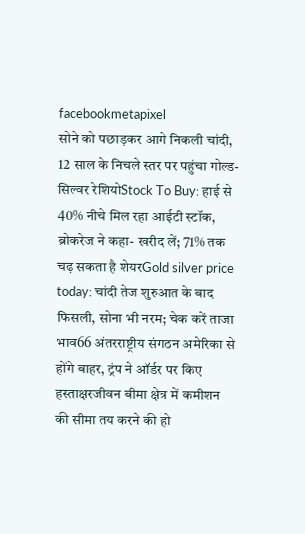facebookmetapixel
सोने को पछाड़कर आगे निकली चांदी, 12 साल के निचले स्तर पर पहुंचा गोल्ड-सिल्वर रेशियोStock To Buy: हाई से 40% नीचे मिल रहा आईटी स्टॉक, ब्रोकरेज ने कहा- खरीद लें; 71% तक चढ़ सकता है शेयरGold silver price today: चांदी तेज शुरुआत के बाद फिसली, सोना भी नरम; चेक करें ताजा भाव66 अंतरराष्ट्रीय संगठन अमेरिका से होंगे बाहर, ट्रंप ने ऑर्डर पर किए हस्ताक्षरजीवन बीमा क्षेत्र में कमीशन की सीमा तय करने की हो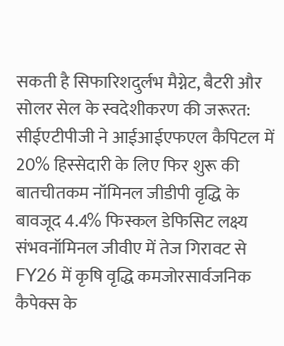सकती है सिफारिशदुर्लभ मैग्नेट, बैटरी और सोलर सेल के स्वदेशीकरण की जरूरत: सीईएटीपीजी ने आईआईएफएल कैपिटल में 20% हिस्सेदारी के लिए फिर शुरू की बातचीतकम नॉमिनल जीडीपी वृद्धि के बावजूद 4.4% फिस्कल डेफिसिट लक्ष्य संभवनॉमिनल जीवीए में तेज गिरावट से FY26 में कृषि वृद्धि कमजोरसार्वजनिक कैपेक्स के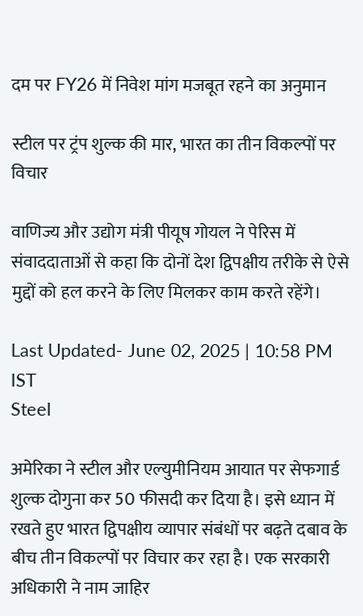दम पर FY26 में निवेश मांग मजबूत रहने का अनुमान

स्टील पर ट्रंप शुल्क की मार, भारत का तीन विकल्पों पर विचार

वाणिज्य और उद्योग मंत्री पीयूष गोयल ने पेरिस में संवाददाताओं से कहा कि दोनों देश द्विपक्षीय तरीके से ऐसे मुद्दों को हल करने के लिए मिलकर काम करते रहेंगे।

Last Updated- June 02, 2025 | 10:58 PM IST
Steel

अमेरिका ने स्टील और एल्युमीनियम आयात पर सेफगार्ड शुल्क दोगुना कर 50 फीसदी कर दिया है। इसे ध्यान में रखते हुए भारत द्विपक्षीय व्यापार संबंधों पर बढ़ते दबाव के बीच तीन विकल्पों पर विचार कर रहा है। एक सरकारी अधिकारी ने नाम जाहिर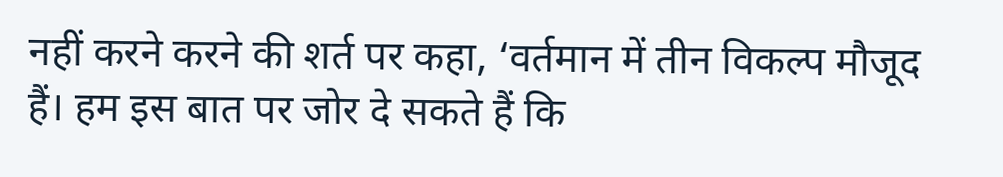नहीं करने करने की शर्त पर कहा, ‘वर्तमान में तीन विकल्प मौजूद हैं। हम इस बात पर जोर दे सकते हैं कि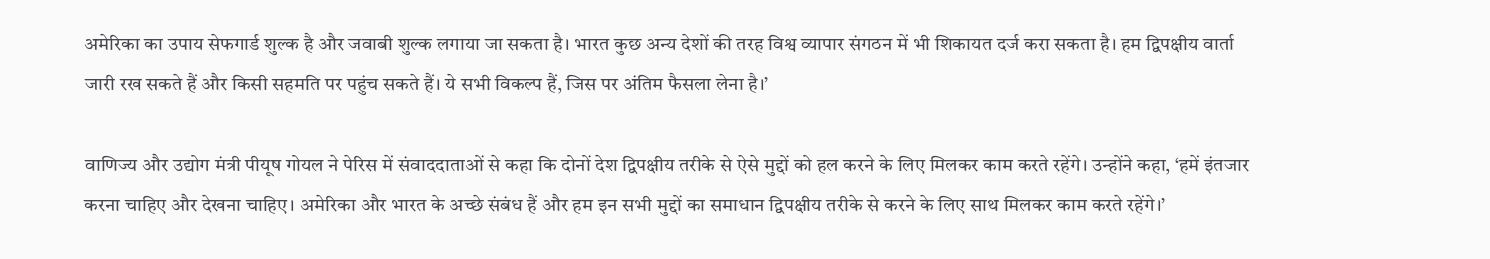अमेरिका का उपाय सेफगार्ड शुल्क है और जवाबी शुल्क लगाया जा सकता है। भारत कुछ अन्य देशों की तरह विश्व व्यापार संगठन में भी शिकायत दर्ज करा सकता है। हम द्विपक्षीय वार्ता जारी रख सकते हैं और किसी सहमति पर पहुंच सकते हैं। ये सभी विकल्प हैं, जिस पर अंतिम फैसला लेना है।’

वाणिज्य और उद्योग मंत्री पीयूष गोयल ने पेरिस में संवाददाताओं से कहा कि दोनों देश द्विपक्षीय तरीके से ऐसे मुद्दों को हल करने के लिए मिलकर काम करते रहेंगे। उन्होंने कहा, ‘हमें इंतजार करना चाहिए और देखना चाहिए। अमेरिका और भारत के अच्छे संबंध हैं और हम इन सभी मुद्दों का समाधान द्विपक्षीय तरीके से करने के लिए साथ मिलकर काम करते रहेंगे।’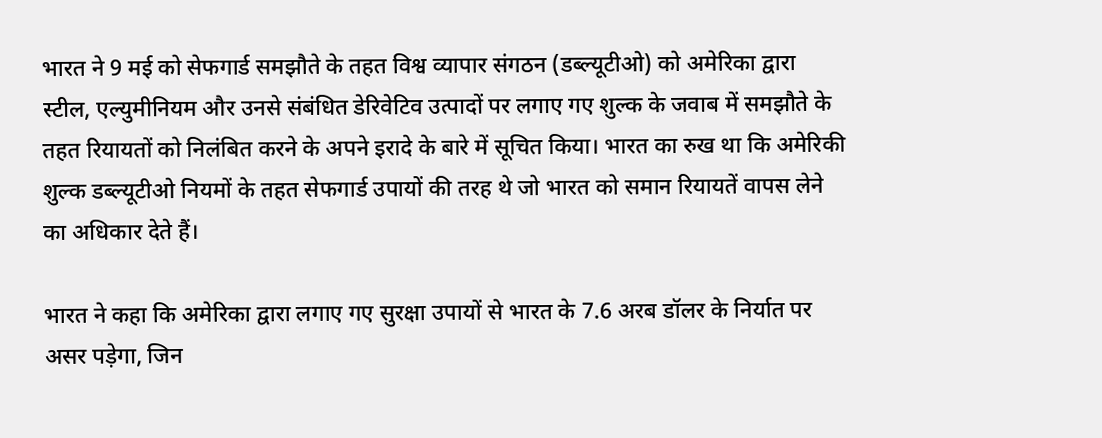भारत ने 9 मई को सेफगार्ड समझौते के तहत विश्व व्यापार संगठन (डब्ल्यूटीओ) को अमेरिका द्वारा स्टील, एल्युमीनियम और उनसे संबंधित डेरिवेटिव उत्पादों पर लगाए गए शुल्क के जवाब में समझौते के तहत रियायतों को निलंबित करने के अपने इरादे के बारे में सूचित किया। भारत का रुख था कि अमेरिकी शुल्क डब्ल्यूटीओ नियमों के तहत सेफगार्ड उपायों की तरह थे जो भारत को समान रियायतें वापस लेने का अधिकार देते हैं।

भारत ने कहा कि अमेरिका द्वारा लगाए गए सुरक्षा उपायों से भारत के 7.6 अरब डॉलर के निर्यात पर असर पड़ेगा, जिन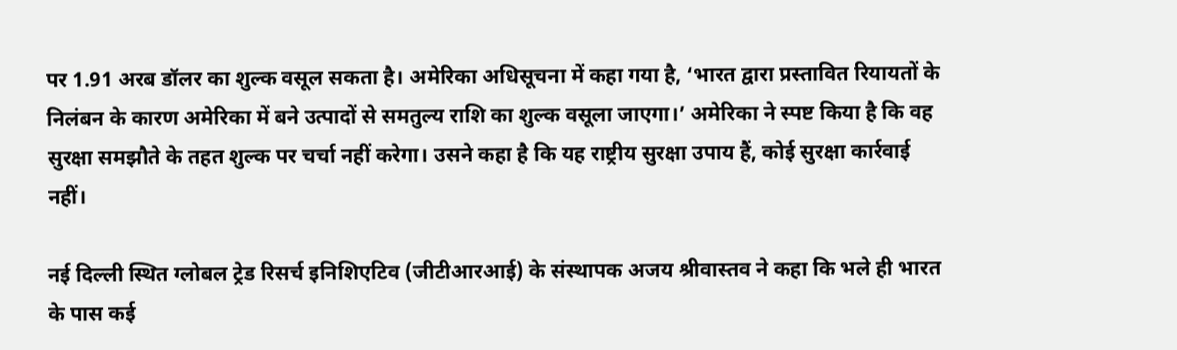पर 1.91 अरब डॉलर का शुल्क वसूल सकता है। अमेरिका अधिसूचना में कहा गया है, ‘भारत द्वारा प्रस्तावित रियायतों के निलंबन के कारण अमेरिका में बने उत्पादों से समतुल्य राशि का शुल्क वसूला जाएगा।’ अमेरिका ने स्पष्ट किया है कि वह सुरक्षा समझौते के तहत शुल्क पर चर्चा नहीं करेगा। उसने कहा है कि यह राष्ट्रीय सुरक्षा उपाय हैं, कोई सुरक्षा कार्रवाई नहीं।

नई दिल्ली स्थित ग्लोबल ट्रेड रिसर्च इनिशिएटिव (जीटीआरआई) के संस्थापक अजय श्रीवास्तव ने कहा कि भले ही भारत के पास कई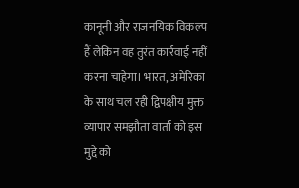कानूनी और राजनयिक विकल्प हैं लेकिन वह तुरंत कार्रवाई नहीं करना चाहेगा। भारत, अमेरिका के साथ चल रही द्विपक्षीय मुक्त व्यापार समझौता वार्ता को इस मुद्दे को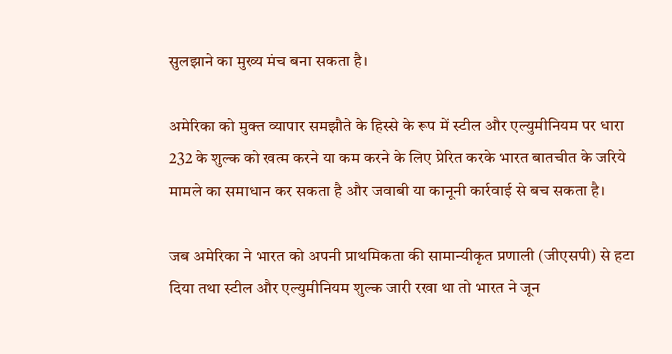सुलझाने का मुख्य मंच बना सकता है।

अमेरिका को मुक्त व्यापार समझौते के हिस्से के रूप में स्टील और एल्युमीनियम पर धारा 232 के शुल्क को खत्म करने या कम करने के लिए प्रेरित करके भारत बातचीत के जरिये मामले का समाधान कर सकता है और जवाबी या कानूनी कार्रवाई से बच सकता है।

जब अमेरिका ने भारत को अपनी प्राथमिकता की सामान्यीकृत प्रणाली (जीएसपी) से हटा दिया तथा स्टील और एल्युमीनियम शुल्क जारी रखा था तो भारत ने जून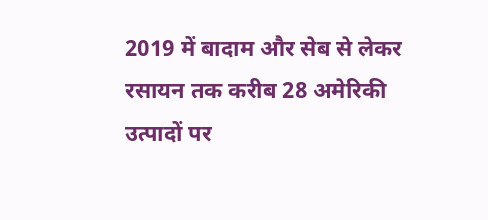2019 में बादाम और सेब से लेकर रसायन तक करीब 28 अमेरिकी उत्पादों पर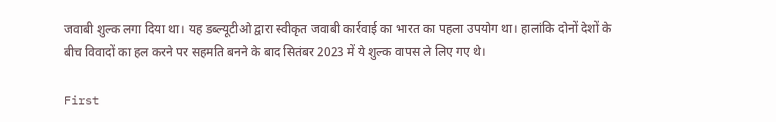जवाबी शुल्क लगा दिया था। यह डब्ल्यूटीओ द्वारा स्वीकृत जवाबी कार्रवाई का भारत का पहला उपयोग था। हालांकि दोनों देशों के बीच विवादों का हल करने पर सहमति बनने के बाद सितंबर 2023 में ये शुल्क वापस ले लिए गए थे।

First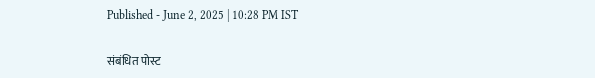Published - June 2, 2025 | 10:28 PM IST

संबंधित पोस्ट